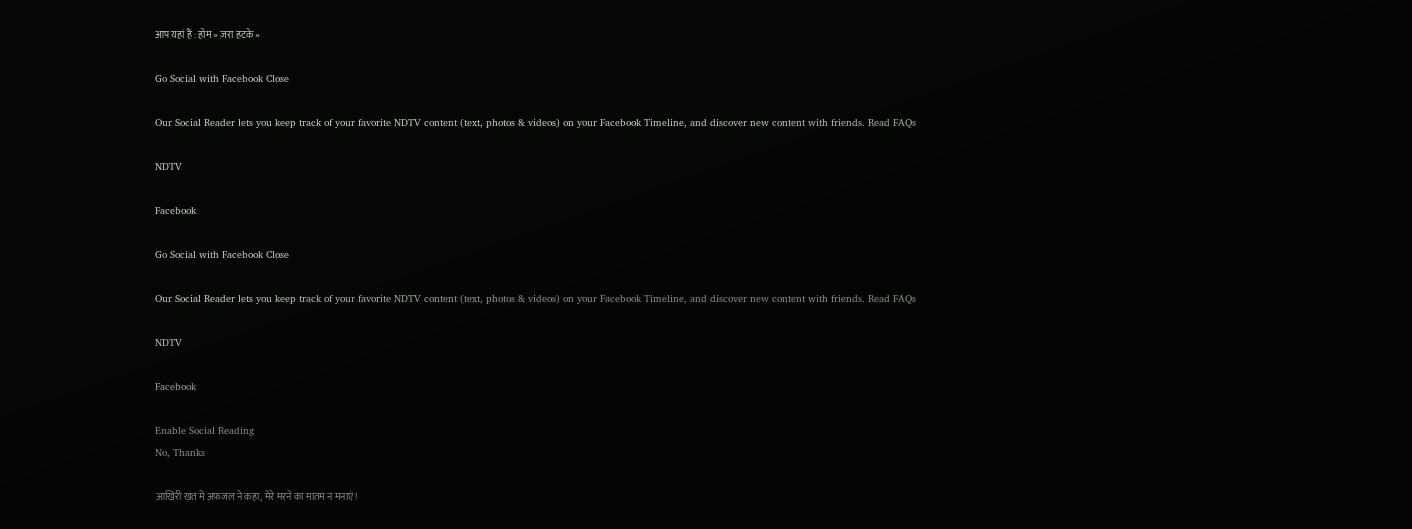आप यहां हैं : होम » ज़रा हटके »

Go Social with Facebook Close

Our Social Reader lets you keep track of your favorite NDTV content (text, photos & videos) on your Facebook Timeline, and discover new content with friends. Read FAQs

NDTV

Facebook

Go Social with Facebook Close

Our Social Reader lets you keep track of your favorite NDTV content (text, photos & videos) on your Facebook Timeline, and discover new content with friends. Read FAQs

NDTV

Facebook

Enable Social Reading
No, Thanks

आखिरी खत में अफजल ने कहा, मेरे मरने का मातम न मनाएं!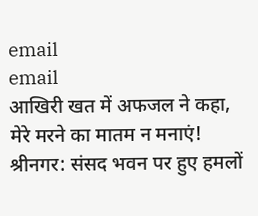email
email
आखिरी खत में अफजल ने कहा, मेरे मरने का मातम न मनाएं!
श्रीनगर: संसद भवन पर हुए हमलों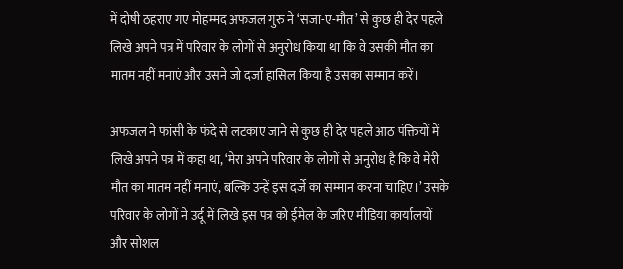में दोषी ठहराए गए मोहम्मद अफजल गुरु ने ‘सजा-ए-मौत’ से कुछ ही देर पहले लिखे अपने पत्र में परिवार के लोगों से अनुरोध किया था कि वे उसकी मौत का मातम नहीं मनाएं और उसने जो दर्जा हासिल किया है उसका सम्मान करें।

अफजल ने फांसी के फंदे से लटकाए जाने से कुछ ही देर पहले आठ पंक्तियों में लिखे अपने पत्र में कहा था, ‘मेरा अपने परिवार के लोगों से अनुरोध है कि वे मेरी मौत का मातम नहीं मनाएं, बल्कि उन्हें इस दर्जे का सम्मान करना चाहिए।’ उसके परिवार के लोगों ने उर्दू में लिखे इस पत्र को ईमेल के जरिए मीडिया कार्यालयों और सोशल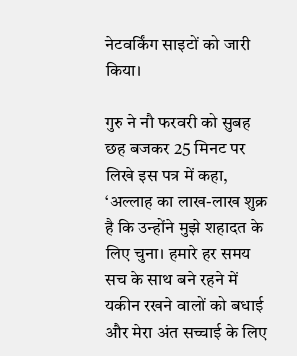नेटवर्किंग साइटों को जारी किया।

गुरु ने नौ फरवरी को सुबह छह बजकर 25 मिनट पर लिखे इस पत्र में कहा, ‘अल्लाह का लाख-लाख शुक्र है कि उन्होंने मुझे शहादत के लिए चुना। हमारे हर समय सच के साथ बने रहने में यकीन रखने वालों को बधाई और मेरा अंत सच्चाई के लिए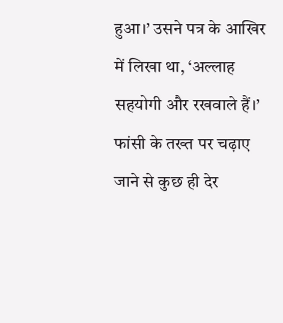हुआ।’ उसने पत्र के आखिर में लिखा था, ‘अल्लाह सहयोगी और रखवाले हैं।’ फांसी के तख्त पर चढ़ाए जाने से कुछ ही देर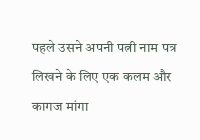पहले उसने अपनी पत्नी नाम पत्र लिखने के लिए एक कलम और कागज मांगा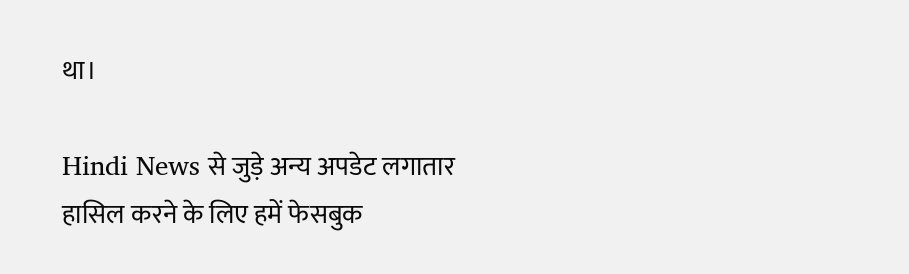था।

Hindi News से जुड़े अन्य अपडेट लगातार हासिल करने के लिए हमें फेसबुक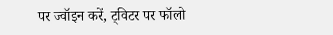पर ज्वॉइन करें, ट्विटर पर फॉलो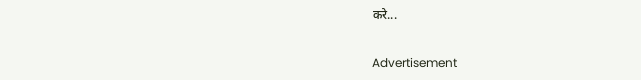करे...


Advertisement